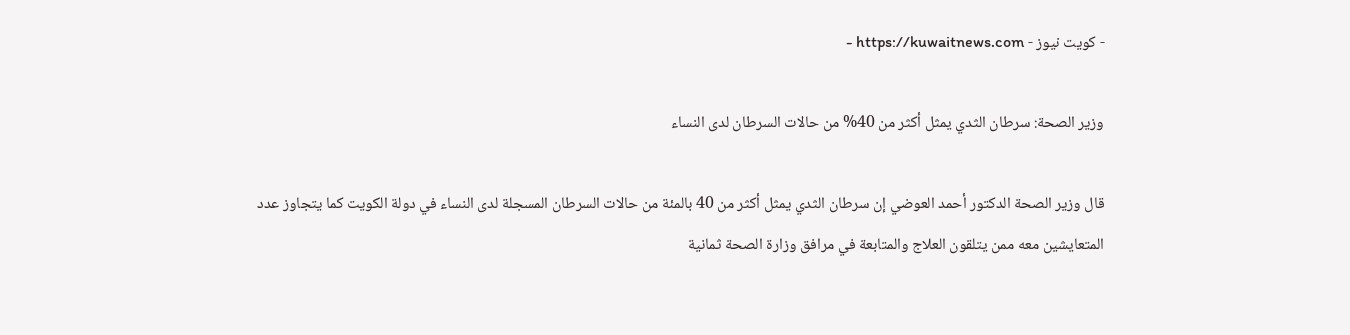- كويت نيوز - https://kuwaitnews.com -

وزير الصحة: سرطان الثدي يمثل أكثر من 40% من حالات السرطان لدى النساء

قال وزير الصحة الدكتور أحمد العوضي إن سرطان الثدي يمثل أكثر من 40 بالمئة من حالات السرطان المسجلة لدى النساء في دولة الكويت كما يتجاوز عدد المتعايشين معه ممن يتلقون العلاج والمتابعة في مرافق وزارة الصحة ثمانية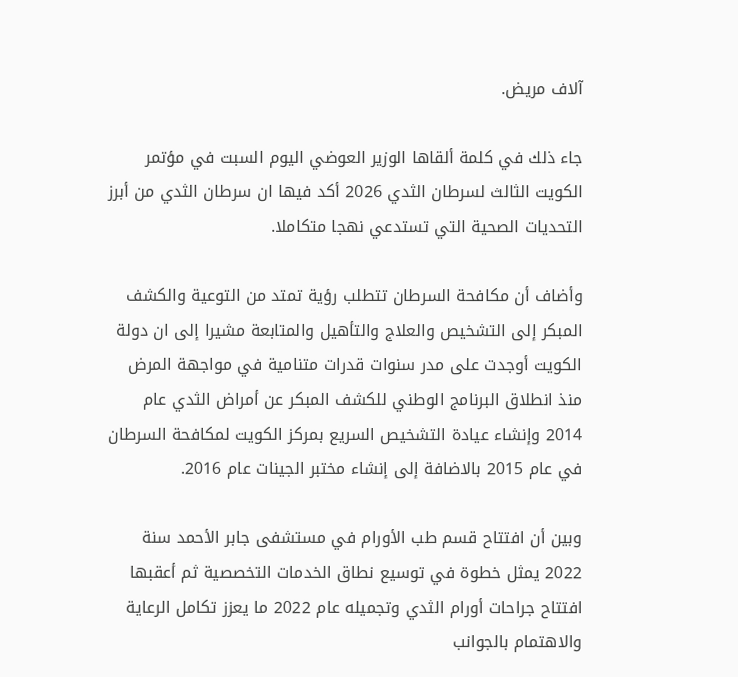آلاف مريض.

جاء ذلك في كلمة ألقاها الوزير العوضي اليوم السبت في مؤتمر الكويت الثالث لسرطان الثدي 2026 أكد فيها ان سرطان الثدي من أبرز التحديات الصحية التي تستدعي نهجا متكاملا.

وأضاف أن مكافحة السرطان تتطلب رؤية تمتد من التوعية والكشف المبكر إلى التشخيص والعلاج والتأهيل والمتابعة مشيرا إلى ان دولة الكويت أوجدت على مدر سنوات قدرات متنامية في مواجهة المرض منذ انطلاق البرنامج الوطني للكشف المبكر عن أمراض الثدي عام 2014 وإنشاء عيادة التشخيص السريع بمركز الكويت لمكافحة السرطان في عام 2015 بالاضافة إلى إنشاء مختبر الجينات عام 2016.

وبين أن افتتاح قسم طب الأورام في مستشفى جابر الأحمد سنة 2022 يمثل خطوة في توسيع نطاق الخدمات التخصصية ثم أعقبها افتتاح جراحات أورام الثدي وتجميله عام 2022 ما يعزز تكامل الرعاية والاهتمام بالجوانب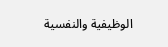الوظيفية والنفسية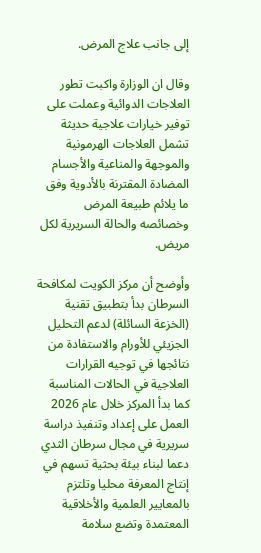إلى جانب علاج المرض.

وقال ان الوزارة واكبت تطور العلاجات الدوائية وعملت على توفير خيارات علاجية حديثة تشمل العلاجات الهرمونية والموجهة والمناعية والأجسام المضادة المقترنة بالأدوية وفق ما يلائم طبيعة المرض وخصائصه والحالة السريرية لكل مريض.

وأوضح أن مركز الكويت لمكافحة السرطان بدأ بتطبيق تقنية (الخزعة السائلة) لدعم التحليل الجزيئي للأورام والاستفادة من نتائجها في توجيه القرارات العلاجية في الحالات المناسبة كما بدأ المركز خلال عام 2026 العمل على إعداد وتنفيذ دراسة سريرية في مجال سرطان الثدي دعما لبناء بيئة بحثية تسهم في إنتاج المعرفة محليا وتلتزم بالمعايير العلمية والأخلاقية المعتمدة وتضع سلامة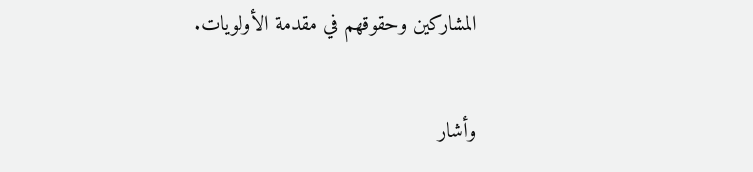المشاركين وحقوقهم في مقدمة الأولويات.

وأشار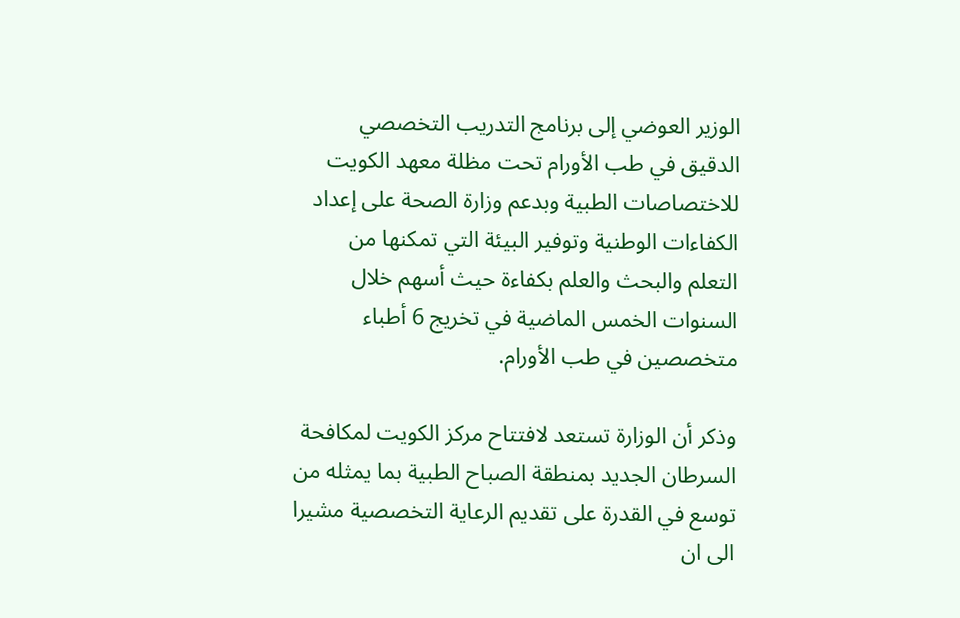الوزير العوضي إلى برنامج التدريب التخصصي الدقيق في طب الأورام تحت مظلة معهد الكويت للاختصاصات الطبية وبدعم وزارة الصحة على إعداد الكفاءات الوطنية وتوفير البيئة التي تمكنها من التعلم والبحث والعلم بكفاءة حيث أسهم خلال السنوات الخمس الماضية في تخريج 6 أطباء متخصصين في طب الأورام.

وذكر أن الوزارة تستعد لافتتاح مركز الكويت لمكافحة السرطان الجديد بمنطقة الصباح الطبية بما يمثله من توسع في القدرة على تقديم الرعاية التخصصية مشيرا الى ان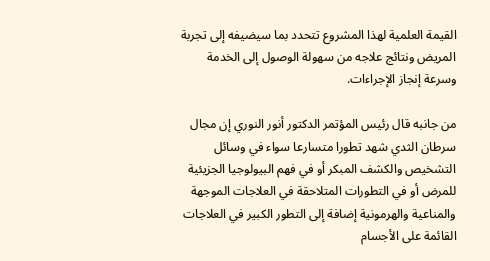القيمة العلمية لهذا المشروع تتحدد بما سيضيفه إلى تجربة المريض ونتائج علاجه من سهولة الوصول إلى الخدمة وسرعة إنجاز الإجراءات.

من جانبه قال رئيس المؤتمر الدكتور أنور النوري إن مجال سرطان الثدي شهد تطورا متسارعا سواء في وسائل التشخيص والكشف المبكر أو في فهم البيولوجيا الجزيئية للمرض أو في التطورات المتلاحقة في العلاجات الموجهة والمناعية والهرمونية إضافة إلى التطور الكبير في العلاجات القائمة على الأجسام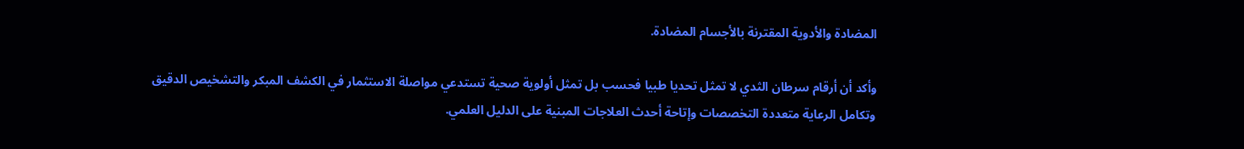المضادة والأدوية المقترنة بالأجسام المضادة.

وأكد أن أرقام سرطان الثدي لا تمثل تحديا طبيا فحسب بل تمثل أولوية صحية تستدعي مواصلة الاستثمار في الكشف المبكر والتشخيص الدقيق وتكامل الرعاية متعددة التخصصات وإتاحة أحدث العلاجات المبنية على الدليل العلمي.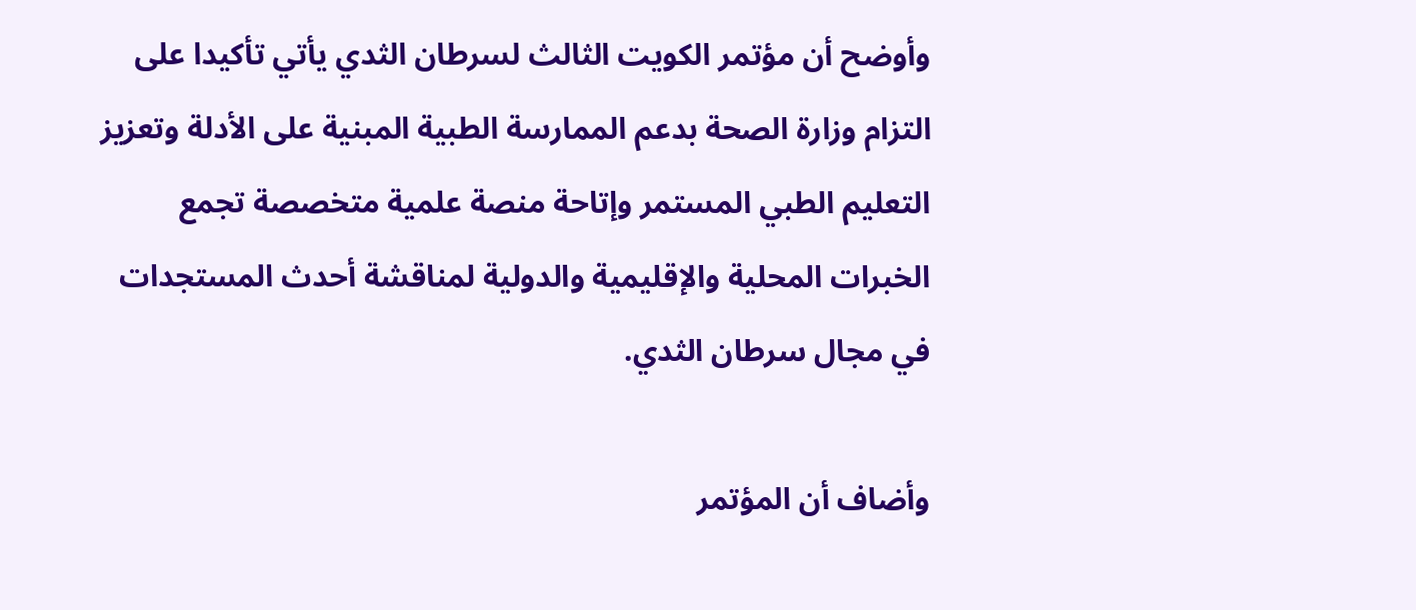وأوضح أن مؤتمر الكويت الثالث لسرطان الثدي يأتي تأكيدا على التزام وزارة الصحة بدعم الممارسة الطبية المبنية على الأدلة وتعزيز التعليم الطبي المستمر وإتاحة منصة علمية متخصصة تجمع الخبرات المحلية والإقليمية والدولية لمناقشة أحدث المستجدات في مجال سرطان الثدي.

وأضاف أن المؤتمر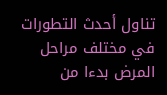تناول أحدث التطورات في مختلف مراحل المرض بدءا من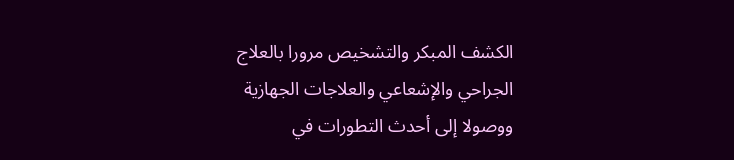الكشف المبكر والتشخيص مرورا بالعلاج الجراحي والإشعاعي والعلاجات الجهازية ووصولا إلى أحدث التطورات في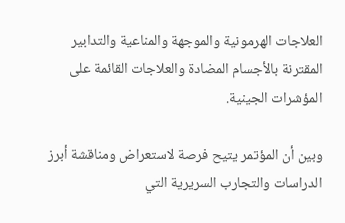العلاجات الهرمونية والموجهة والمناعية والتدابير المقترنة بالأجسام المضادة والعلاجات القائمة على المؤشرات الجينية.

وبين أن المؤتمر يتيح فرصة لاستعراض ومناقشة أبرز الدراسات والتجارب السريرية التي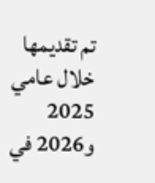تم تقديمها خلال عامي 2025 و2026 في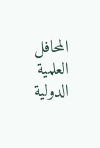المحافل العلمية الدولية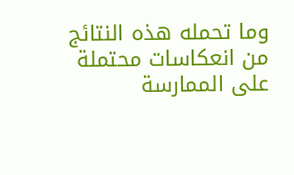وما تحمله هذه النتائج من انعكاسات محتملة على الممارسة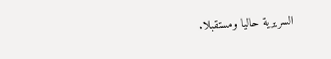السريرية حاليا ومستقبلا.